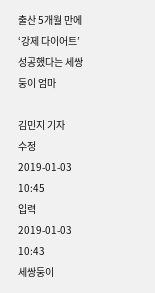출산 5개월 만에 ‘강제 다이어트’ 성공했다는 세쌍둥이 엄마

김민지 기자
수정 2019-01-03 10:45
입력 2019-01-03 10:43
세쌍둥이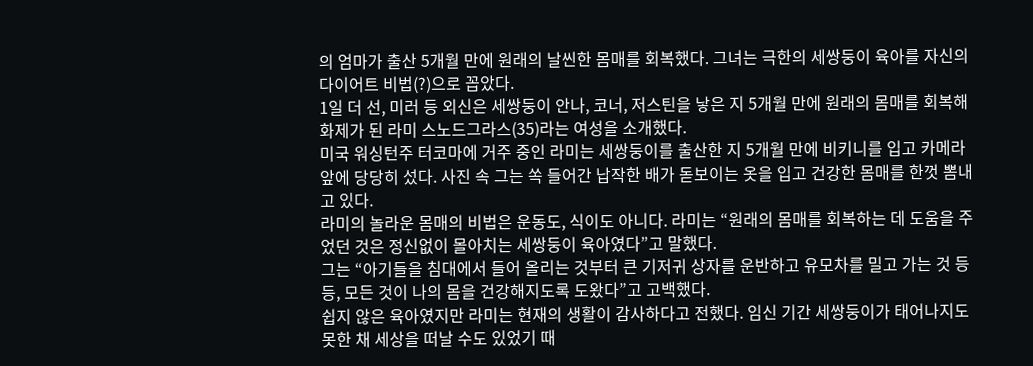의 엄마가 출산 5개월 만에 원래의 날씬한 몸매를 회복했다. 그녀는 극한의 세쌍둥이 육아를 자신의 다이어트 비법(?)으로 꼽았다.
1일 더 선, 미러 등 외신은 세쌍둥이 안나, 코너, 저스틴을 낳은 지 5개월 만에 원래의 몸매를 회복해 화제가 된 라미 스노드그라스(35)라는 여성을 소개했다.
미국 워싱턴주 터코마에 거주 중인 라미는 세쌍둥이를 출산한 지 5개월 만에 비키니를 입고 카메라 앞에 당당히 섰다. 사진 속 그는 쏙 들어간 납작한 배가 돋보이는 옷을 입고 건강한 몸매를 한껏 뽐내고 있다.
라미의 놀라운 몸매의 비법은 운동도, 식이도 아니다. 라미는 “원래의 몸매를 회복하는 데 도움을 주었던 것은 정신없이 몰아치는 세쌍둥이 육아였다”고 말했다.
그는 “아기들을 침대에서 들어 올리는 것부터 큰 기저귀 상자를 운반하고 유모차를 밀고 가는 것 등등, 모든 것이 나의 몸을 건강해지도록 도왔다”고 고백했다.
쉽지 않은 육아였지만 라미는 현재의 생활이 감사하다고 전했다. 임신 기간 세쌍둥이가 태어나지도 못한 채 세상을 떠날 수도 있었기 때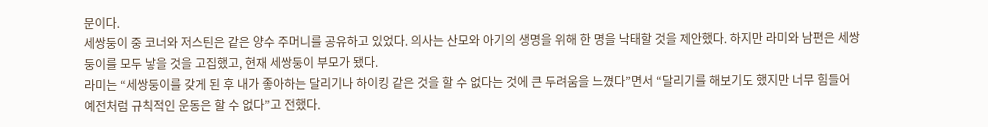문이다.
세쌍둥이 중 코너와 저스틴은 같은 양수 주머니를 공유하고 있었다. 의사는 산모와 아기의 생명을 위해 한 명을 낙태할 것을 제안했다. 하지만 라미와 남편은 세쌍둥이를 모두 낳을 것을 고집했고, 현재 세쌍둥이 부모가 됐다.
라미는 “세쌍둥이를 갖게 된 후 내가 좋아하는 달리기나 하이킹 같은 것을 할 수 없다는 것에 큰 두려움을 느꼈다”면서 “달리기를 해보기도 했지만 너무 힘들어 예전처럼 규칙적인 운동은 할 수 없다”고 전했다.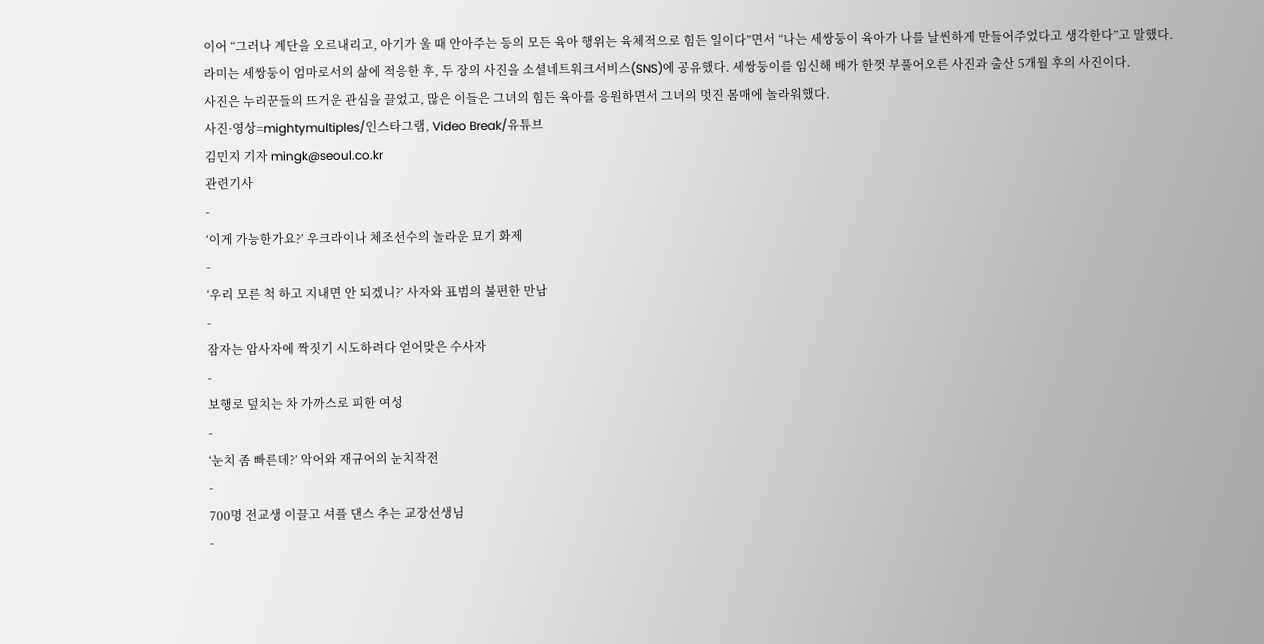이어 “그러나 계단을 오르내리고, 아기가 울 때 안아주는 등의 모든 육아 행위는 육체적으로 힘든 일이다”면서 “나는 세쌍둥이 육아가 나를 날씬하게 만들어주었다고 생각한다”고 말했다.
라미는 세쌍둥이 엄마로서의 삶에 적응한 후, 두 장의 사진을 소셜네트워크서비스(SNS)에 공유했다. 세쌍둥이를 임신해 배가 한껏 부풀어오른 사진과 출산 5개월 후의 사진이다.
사진은 누리꾼들의 뜨거운 관심을 끌었고, 많은 이들은 그녀의 힘든 육아를 응원하면서 그녀의 멋진 몸매에 놀라워했다.
사진·영상=mightymultiples/인스타그램, Video Break/유튜브
김민지 기자 mingk@seoul.co.kr
관련기사
-
‘이게 가능한가요?’ 우크라이나 체조선수의 놀라운 묘기 화제
-
‘우리 모른 척 하고 지내면 안 되겠니?’ 사자와 표범의 불편한 만남
-
잠자는 암사자에 짝짓기 시도하려다 얻어맞은 수사자
-
보행로 덮치는 차 가까스로 피한 여성
-
‘눈치 좀 빠른데?’ 악어와 재규어의 눈치작전
-
700명 전교생 이끌고 셔플 댄스 추는 교장선생님
-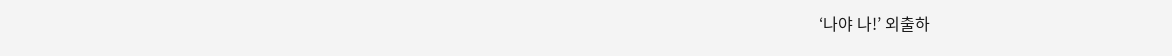‘나야 나!’ 외출하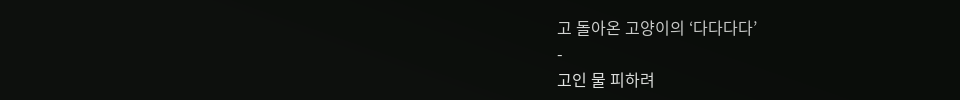고 돌아온 고양이의 ‘다다다다’
-
고인 물 피하려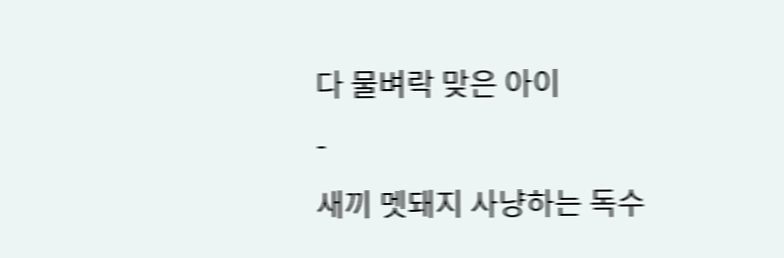다 물벼락 맞은 아이
-
새끼 멧돼지 사냥하는 독수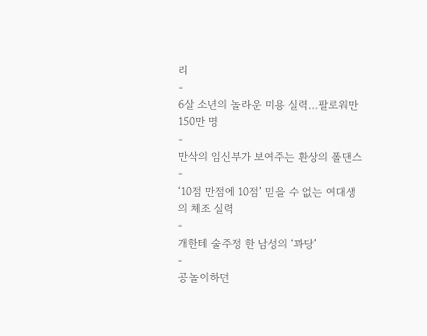리
-
6살 소년의 놀라운 미용 실력…팔로워만 150만 명
-
만삭의 임신부가 보여주는 환상의 폴댄스
-
‘10점 만점에 10점’ 믿을 수 없는 여대생의 체조 실력
-
개한테 술주정 한 남성의 ‘꽈당’
-
공놀이하던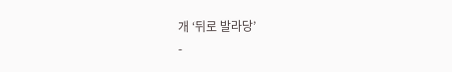개 ‘뒤로 발라당’
-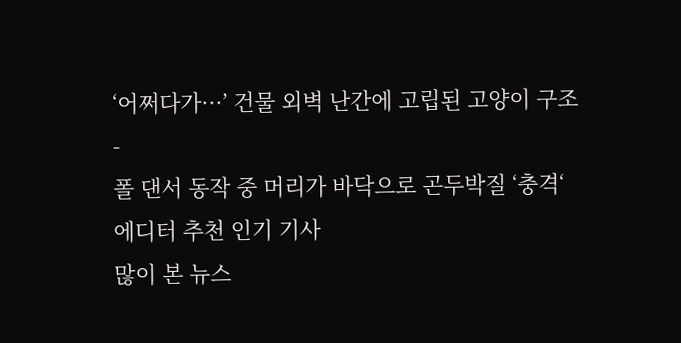‘어쩌다가···’ 건물 외벽 난간에 고립된 고양이 구조
-
폴 댄서 동작 중 머리가 바닥으로 곤두박질 ‘충격‘
에디터 추천 인기 기사
많이 본 뉴스